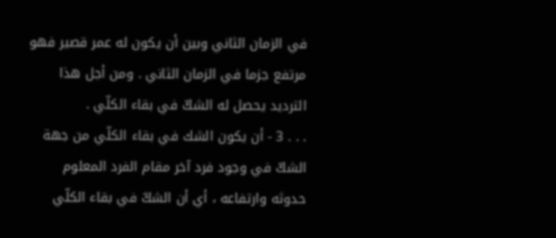في الزمان الثاني وبين أن يكون له عمر قصير فهو مرتفع جزما في الزمان الثاني . ومن أجل هذا الترديد يحصل له الشكّ في بقاء الكلّي .
. . . 3 - أن يكون الشك في بقاء الكلّي من جهة الشكّ في وجود فرد آخر مقام الفرد المعلوم حدوثه وارتفاعه ، أي أن الشكّ في بقاء الكلّي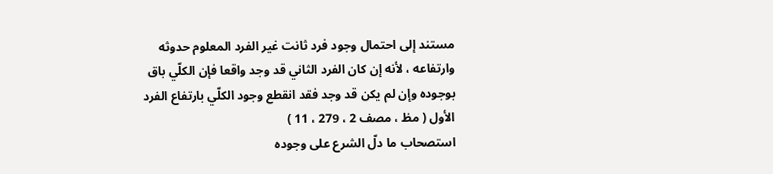مستند إلى احتمال وجود فرد ثانت غير الفرد المعلوم حدوثه وارتفاعه ، لأنه إن كان الفرد الثاني قد وجد واقعا فإن الكلّي باق بوجوده وإن لم يكن قد وجد فقد انقطع وجود الكلّي بارتفاع الفرد الأول ( مظ ، مصف 2 ، 279 ، 11 )
استصحاب ما دلّ الشرع على وجوده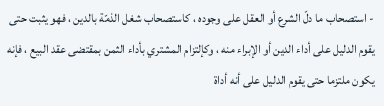- استصحاب ما دلّ الشرع أو العقل على وجوده ، كاستصحاب شغل الذمّة بالدين ، فهو يثبت حتى يقوم الدليل على أداء الدين أو الإبراء منه ، وكإلتزام المشتري بأداء الثمن بمقتضى عقد البيع ، فإنه يكون ملتزما حتى يقوم الدليل على أنه أداة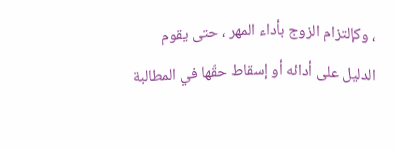، وكإلتزام الزوج بأداء المهر ، حتى يقوم الدليل على أدائه أو إسقاط حقّها في المطالبة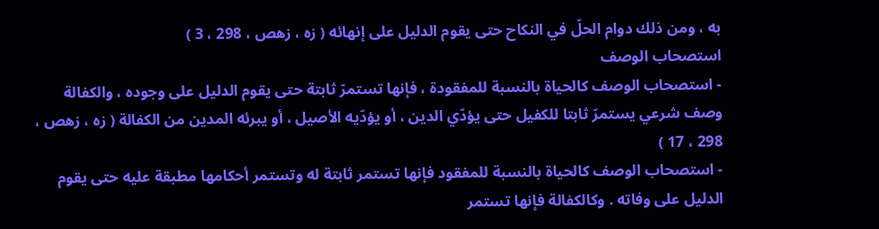به ، ومن ذلك دوام الحلّ في النكاح حتى يقوم الدليل على إنهائه ( زه ، زهص ، 298 ، 3 )
استصحاب الوصف
- استصحاب الوصف كالحياة بالنسبة للمفقودة ، فإنها تستمرّ ثابتة حتى يقوم الدليل على وجوده ، والكفالة وصف شرعي يستمرّ ثابتا للكفيل حتى يؤدّي الدين ، أو يؤدّيه الأصيل ، أو يبرئه المدين من الكفالة ( زه ، زهص ، 298 ، 17 )
- استصحاب الوصف كالحياة بالنسبة للمفقود فإنها تستمر ثابتة له وتستمر أحكامها مطبقة عليه حتى يقوم الدليل على وفاته . وكالكفالة فإنها تستمر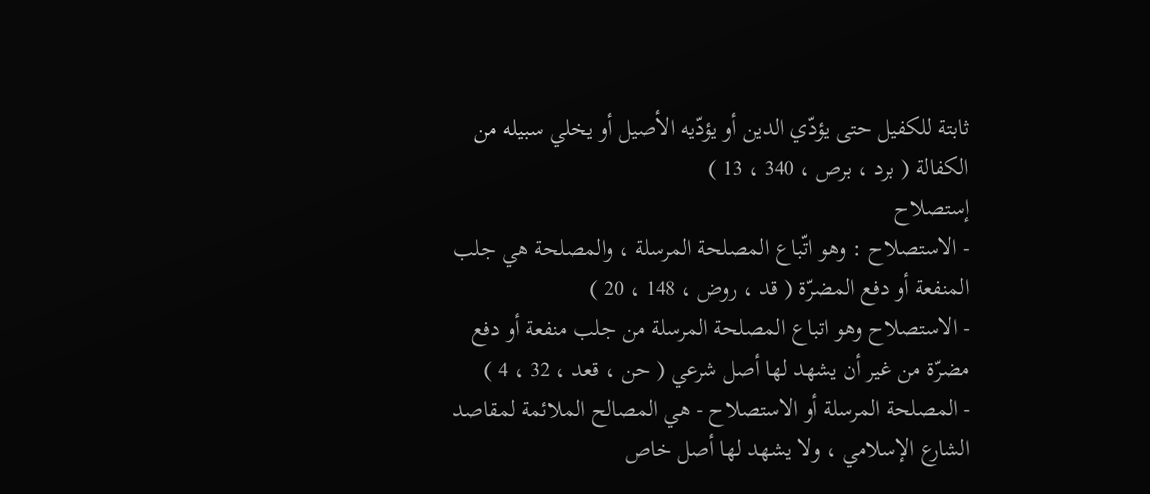ثابتة للكفيل حتى يؤدّي الدين أو يؤدّيه الأصيل أو يخلي سبيله من الكفالة ( برد ، برص ، 340 ، 13 )
إستصلاح
- الاستصلاح : وهو اتّباع المصلحة المرسلة ، والمصلحة هي جلب المنفعة أو دفع المضرّة ( قد ، روض ، 148 ، 20 )
- الاستصلاح وهو اتباع المصلحة المرسلة من جلب منفعة أو دفع مضرّة من غير أن يشهد لها أصل شرعي ( حن ، قعد ، 32 ، 4 )
- المصلحة المرسلة أو الاستصلاح - هي المصالح الملائمة لمقاصد الشارع الإسلامي ، ولا يشهد لها أصل خاص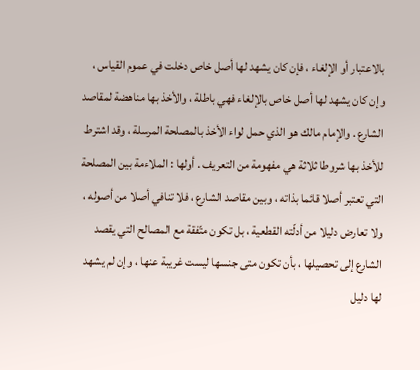بالاعتبار أو الإلغاء ، فإن كان يشهد لها أصل خاص دخلت في عموم القياس ، وإن كان يشهد لها أصل خاص بالإلغاء فهي باطلة ، والأخذ بها مناهضة لمقاصد الشارع . والإمام مالك هو الذي حمل لواء الأخذ بالمصلحة المرسلة ، وقد اشترط للأخذ بها شروطا ثلاثة هي مفهومة من التعريف . أولها : الملاءمة بين المصلحة التي تعتبر أصلا قائما بذاته ، وبين مقاصد الشارع ، فلا تنافي أصلا من أصوله ، ولا تعارض دليلا من أدلّته القطعية ، بل تكون متّفقة مع المصالح التي يقصد الشارع إلى تحصيلها ، بأن تكون متى جنسها ليست غريبة عنها ، وإن لم يشهد لها دليل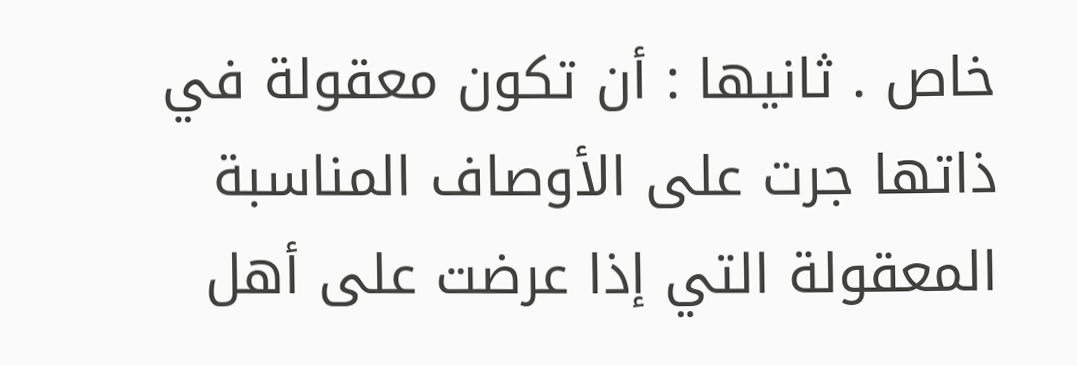خاص . ثانيها : أن تكون معقولة في ذاتها جرت على الأوصاف المناسبة المعقولة التي إذا عرضت على أهل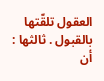العقول تلقّتها بالقبول . ثالثها : أن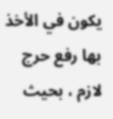يكون في الأخذ بها رفع حرج لازم ، بحيث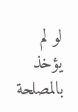لو لم يؤخذ بالمصلحة